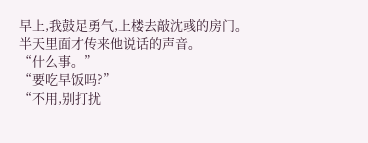早上,我鼓足勇气,上楼去敲沈彧的房门。
半天里面才传来他说话的声音。
“什么事。”
“要吃早饭吗?”
“不用,别打扰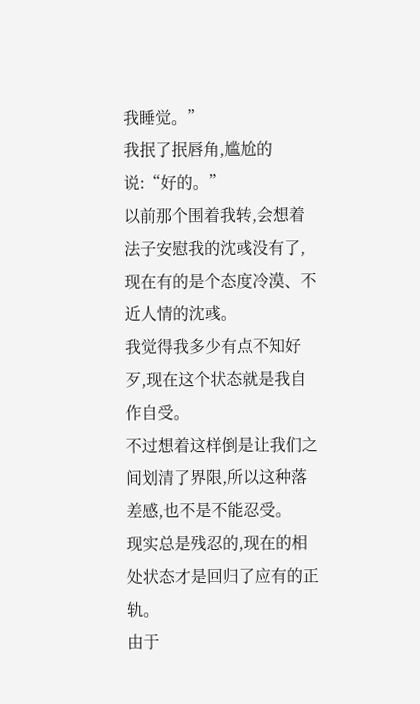我睡觉。”
我抿了抿唇角,尴尬的说:“好的。”
以前那个围着我转,会想着法子安慰我的沈彧没有了,现在有的是个态度冷漠、不近人情的沈彧。
我觉得我多少有点不知好歹,现在这个状态就是我自作自受。
不过想着这样倒是让我们之间划清了界限,所以这种落差感,也不是不能忍受。
现实总是残忍的,现在的相处状态才是回归了应有的正轨。
由于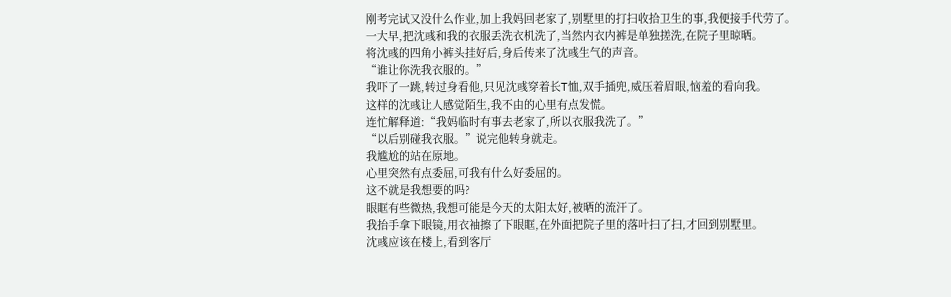刚考完试又没什么作业,加上我妈回老家了,别墅里的打扫收拾卫生的事,我便接手代劳了。
一大早,把沈彧和我的衣服丢洗衣机洗了,当然内衣内裤是单独搓洗,在院子里晾晒。
将沈彧的四角小裤头挂好后,身后传来了沈彧生气的声音。
“谁让你洗我衣服的。”
我吓了一跳,转过身看他,只见沈彧穿着长T恤,双手插兜,威压着眉眼,恼羞的看向我。
这样的沈彧让人感觉陌生,我不由的心里有点发慌。
连忙解释道:“我妈临时有事去老家了,所以衣服我洗了。”
“以后别碰我衣服。”说完他转身就走。
我尴尬的站在原地。
心里突然有点委屈,可我有什么好委屈的。
这不就是我想要的吗?
眼眶有些微热,我想可能是今天的太阳太好,被晒的流汗了。
我抬手拿下眼镜,用衣袖擦了下眼眶,在外面把院子里的落叶扫了扫,才回到别墅里。
沈彧应该在楼上,看到客厅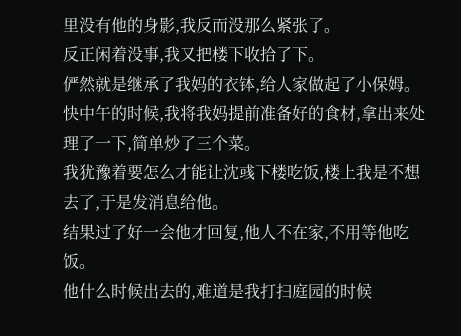里没有他的身影,我反而没那么紧张了。
反正闲着没事,我又把楼下收拾了下。
俨然就是继承了我妈的衣钵,给人家做起了小保姆。
快中午的时候,我将我妈提前准备好的食材,拿出来处理了一下,简单炒了三个菜。
我犹豫着要怎么才能让沈彧下楼吃饭,楼上我是不想去了,于是发消息给他。
结果过了好一会他才回复,他人不在家,不用等他吃饭。
他什么时候出去的,难道是我打扫庭园的时候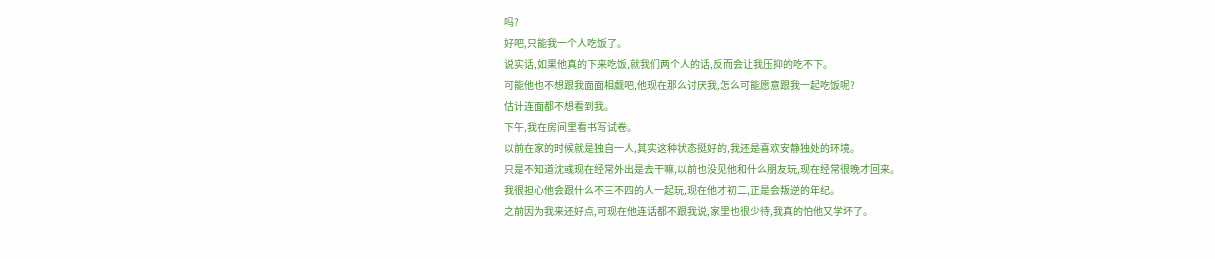吗?
好吧,只能我一个人吃饭了。
说实话,如果他真的下来吃饭,就我们两个人的话,反而会让我压抑的吃不下。
可能他也不想跟我面面相觑吧,他现在那么讨厌我,怎么可能愿意跟我一起吃饭呢?
估计连面都不想看到我。
下午,我在房间里看书写试卷。
以前在家的时候就是独自一人,其实这种状态挺好的,我还是喜欢安静独处的环境。
只是不知道沈彧现在经常外出是去干嘛,以前也没见他和什么朋友玩,现在经常很晚才回来。
我很担心他会跟什么不三不四的人一起玩,现在他才初二,正是会叛逆的年纪。
之前因为我来还好点,可现在他连话都不跟我说,家里也很少待,我真的怕他又学坏了。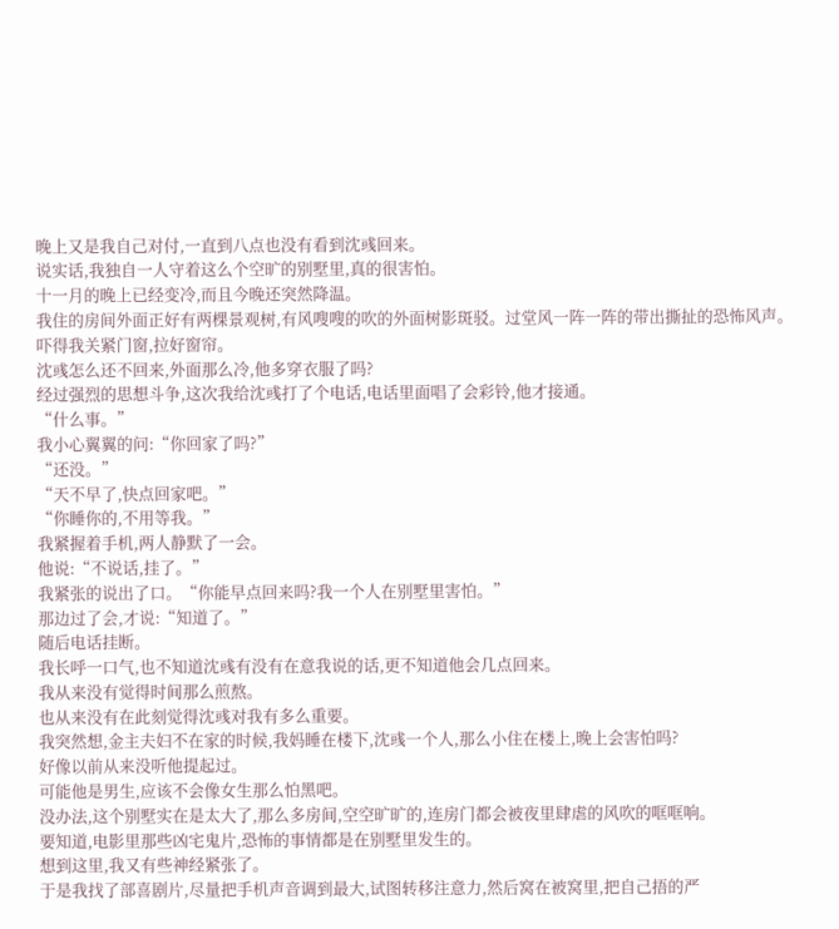晚上又是我自己对付,一直到八点也没有看到沈彧回来。
说实话,我独自一人守着这么个空旷的别墅里,真的很害怕。
十一月的晚上已经变冷,而且今晚还突然降温。
我住的房间外面正好有两棵景观树,有风嗖嗖的吹的外面树影斑驳。过堂风一阵一阵的带出撕扯的恐怖风声。
吓得我关紧门窗,拉好窗帘。
沈彧怎么还不回来,外面那么冷,他多穿衣服了吗?
经过强烈的思想斗争,这次我给沈彧打了个电话,电话里面唱了会彩铃,他才接通。
“什么事。”
我小心翼翼的问:“你回家了吗?”
“还没。”
“天不早了,快点回家吧。”
“你睡你的,不用等我。”
我紧握着手机,两人静默了一会。
他说:“不说话,挂了。”
我紧张的说出了口。“你能早点回来吗?我一个人在别墅里害怕。”
那边过了会,才说:“知道了。”
随后电话挂断。
我长呼一口气,也不知道沈彧有没有在意我说的话,更不知道他会几点回来。
我从来没有觉得时间那么煎熬。
也从来没有在此刻觉得沈彧对我有多么重要。
我突然想,金主夫妇不在家的时候,我妈睡在楼下,沈彧一个人,那么小住在楼上,晚上会害怕吗?
好像以前从来没听他提起过。
可能他是男生,应该不会像女生那么怕黑吧。
没办法,这个别墅实在是太大了,那么多房间,空空旷旷的,连房门都会被夜里肆虐的风吹的哐哐响。
要知道,电影里那些凶宅鬼片,恐怖的事情都是在别墅里发生的。
想到这里,我又有些神经紧张了。
于是我找了部喜剧片,尽量把手机声音调到最大,试图转移注意力,然后窝在被窝里,把自己捂的严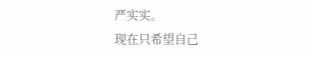严实实。
现在只希望自己